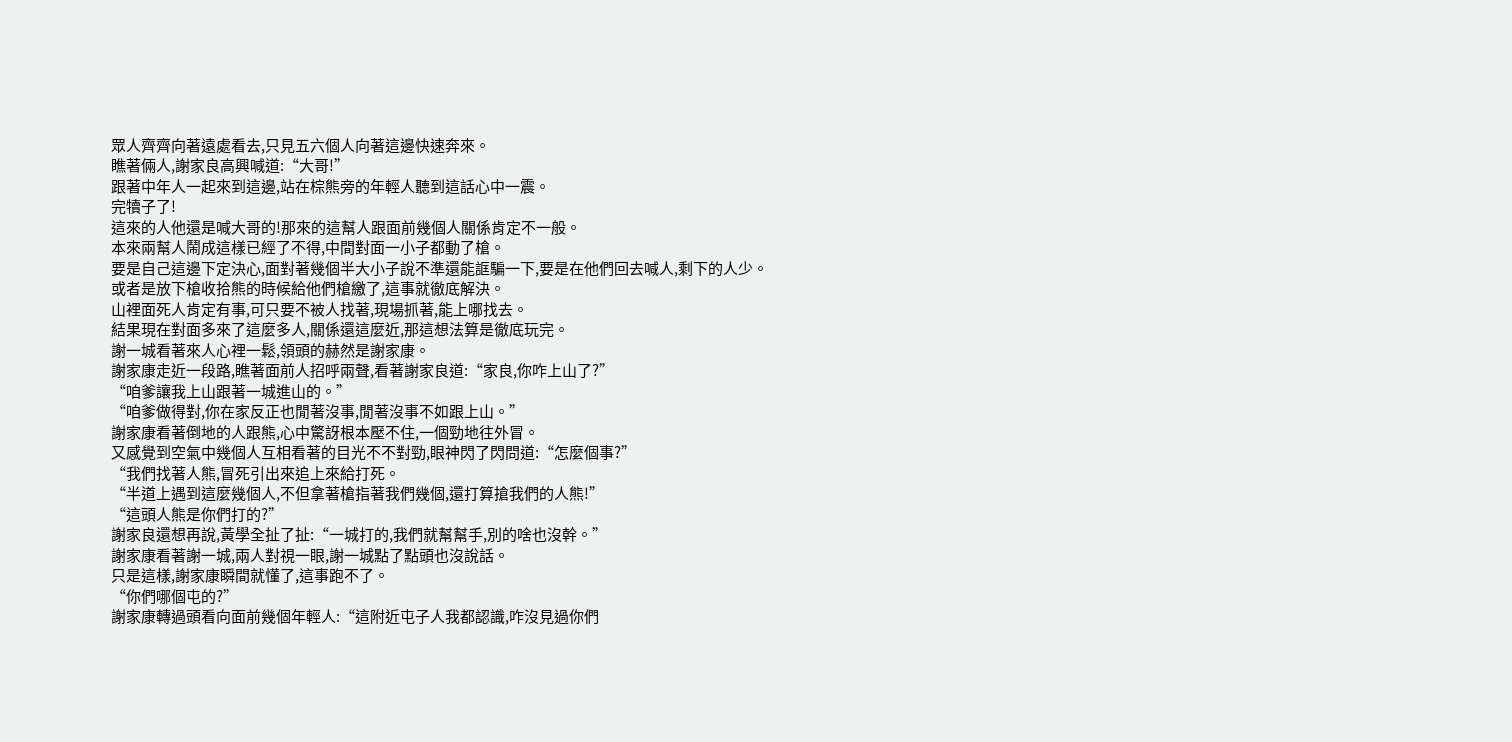眾人齊齊向著遠處看去,只見五六個人向著這邊快速奔來。
瞧著倆人,謝家良高興喊道:“大哥!”
跟著中年人一起來到這邊,站在棕熊旁的年輕人聽到這話心中一震。
完犢子了!
這來的人他還是喊大哥的!那來的這幫人跟面前幾個人關係肯定不一般。
本來兩幫人鬧成這樣已經了不得,中間對面一小子都動了槍。
要是自己這邊下定決心,面對著幾個半大小子說不準還能誆騙一下,要是在他們回去喊人,剩下的人少。
或者是放下槍收拾熊的時候給他們槍繳了,這事就徹底解決。
山裡面死人肯定有事,可只要不被人找著,現場抓著,能上哪找去。
結果現在對面多來了這麼多人,關係還這麼近,那這想法算是徹底玩完。
謝一城看著來人心裡一鬆,領頭的赫然是謝家康。
謝家康走近一段路,瞧著面前人招呼兩聲,看著謝家良道:“家良,你咋上山了?”
“咱爹讓我上山跟著一城進山的。”
“咱爹做得對,你在家反正也閒著沒事,閒著沒事不如跟上山。”
謝家康看著倒地的人跟熊,心中驚訝根本壓不住,一個勁地往外冒。
又感覺到空氣中幾個人互相看著的目光不不對勁,眼神閃了閃問道:“怎麼個事?”
“我們找著人熊,冒死引出來追上來給打死。
“半道上遇到這麼幾個人,不但拿著槍指著我們幾個,還打算搶我們的人熊!”
“這頭人熊是你們打的?”
謝家良還想再說,黃學全扯了扯:“一城打的,我們就幫幫手,別的啥也沒幹。”
謝家康看著謝一城,兩人對視一眼,謝一城點了點頭也沒說話。
只是這樣,謝家康瞬間就懂了,這事跑不了。
“你們哪個屯的?”
謝家康轉過頭看向面前幾個年輕人:“這附近屯子人我都認識,咋沒見過你們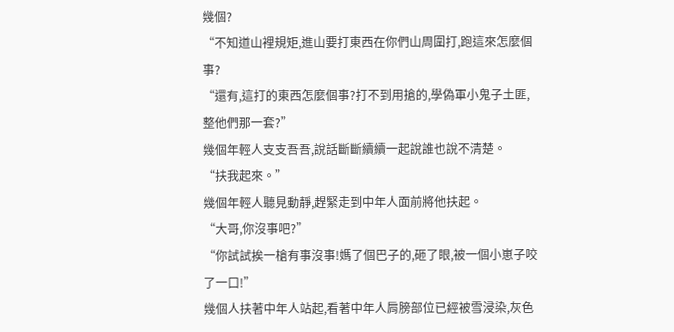幾個?
“不知道山裡規矩,進山要打東西在你們山周圍打,跑這來怎麼個事?
“還有,這打的東西怎麼個事?打不到用搶的,學偽軍小鬼子土匪,整他們那一套?”
幾個年輕人支支吾吾,說話斷斷續續一起說誰也說不清楚。
“扶我起來。”
幾個年輕人聽見動靜,趕緊走到中年人面前將他扶起。
“大哥,你沒事吧?”
“你試試挨一槍有事沒事!媽了個巴子的,砸了眼,被一個小崽子咬了一口!”
幾個人扶著中年人站起,看著中年人肩膀部位已經被雪浸染,灰色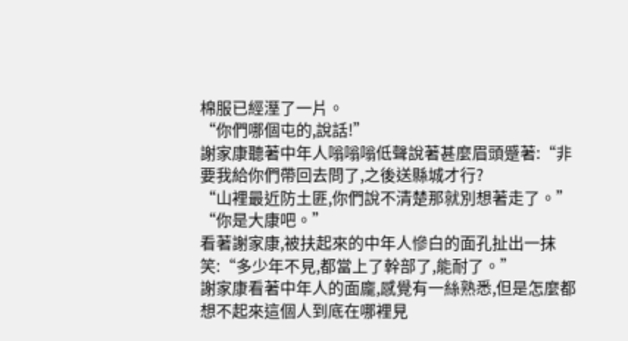棉服已經溼了一片。
“你們哪個屯的,說話!”
謝家康聽著中年人嗡嗡嗡低聲說著甚麼眉頭蹙著:“非要我給你們帶回去問了,之後送縣城才行?
“山裡最近防土匪,你們說不清楚那就別想著走了。”
“你是大康吧。”
看著謝家康,被扶起來的中年人慘白的面孔扯出一抹笑:“多少年不見,都當上了幹部了,能耐了。”
謝家康看著中年人的面龐,感覺有一絲熟悉,但是怎麼都想不起來這個人到底在哪裡見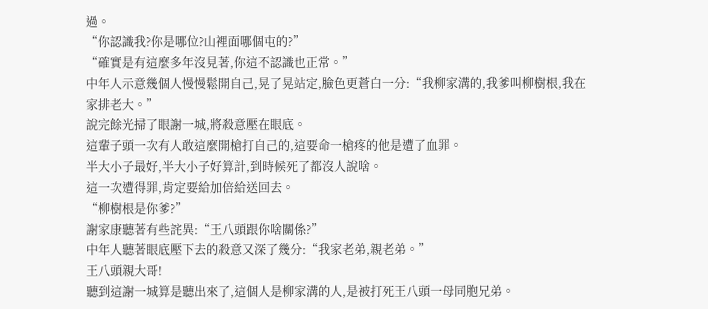過。
“你認識我?你是哪位?山裡面哪個屯的?”
“確實是有這麼多年沒見著,你這不認識也正常。”
中年人示意幾個人慢慢鬆開自己,晃了晃站定,臉色更蒼白一分:“我柳家溝的,我爹叫柳樹根,我在家排老大。”
說完餘光掃了眼謝一城,將殺意壓在眼底。
這輩子頭一次有人敢這麼開槍打自己的,這要命一槍疼的他是遭了血罪。
半大小子最好,半大小子好算計,到時候死了都沒人說啥。
這一次遭得罪,肯定要給加倍給送回去。
“柳樹根是你爹?”
謝家康聽著有些詫異:“王八頭跟你啥關係?”
中年人聽著眼底壓下去的殺意又深了幾分:“我家老弟,親老弟。”
王八頭親大哥!
聽到這謝一城算是聽出來了,這個人是柳家溝的人,是被打死王八頭一母同胞兄弟。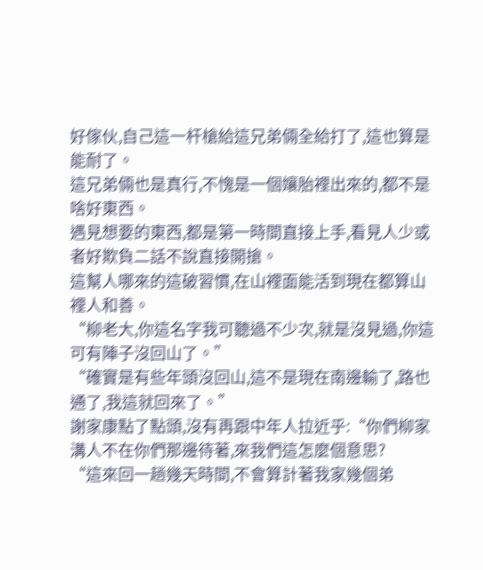好傢伙,自己這一杆槍給這兄弟倆全給打了,這也算是能耐了。
這兄弟倆也是真行,不愧是一個孃胎裡出來的,都不是啥好東西。
遇見想要的東西,都是第一時間直接上手,看見人少或者好欺負二話不說直接開搶。
這幫人哪來的這破習慣,在山裡面能活到現在都算山裡人和善。
“柳老大,你這名字我可聽過不少次,就是沒見過,你這可有陣子沒回山了。”
“確實是有些年頭沒回山,這不是現在南邊輸了,路也通了,我這就回來了。”
謝家康點了點頭,沒有再跟中年人拉近乎:“你們柳家溝人不在你們那邊待著,來我們這怎麼個意思?
“這來回一趟幾天時間,不會算計著我家幾個弟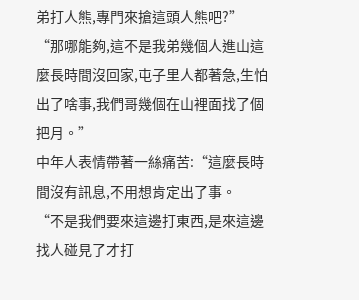弟打人熊,專門來搶這頭人熊吧?”
“那哪能夠,這不是我弟幾個人進山這麼長時間沒回家,屯子里人都著急,生怕出了啥事,我們哥幾個在山裡面找了個把月。”
中年人表情帶著一絲痛苦:“這麼長時間沒有訊息,不用想肯定出了事。
“不是我們要來這邊打東西,是來這邊找人碰見了才打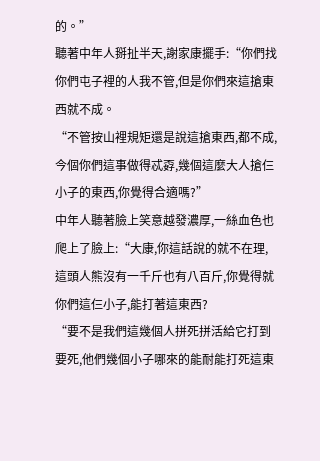的。”
聽著中年人掰扯半天,謝家康擺手:“你們找你們屯子裡的人我不管,但是你們來這搶東西就不成。
“不管按山裡規矩還是說這搶東西,都不成,今個你們這事做得忒孬,幾個這麼大人搶仨小子的東西,你覺得合適嗎?”
中年人聽著臉上笑意越發濃厚,一絲血色也爬上了臉上:“大康,你這話說的就不在理,這頭人熊沒有一千斤也有八百斤,你覺得就你們這仨小子,能打著這東西?
“要不是我們這幾個人拼死拼活給它打到要死,他們幾個小子哪來的能耐能打死這東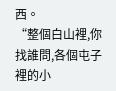西。
“整個白山裡,你找誰問,各個屯子裡的小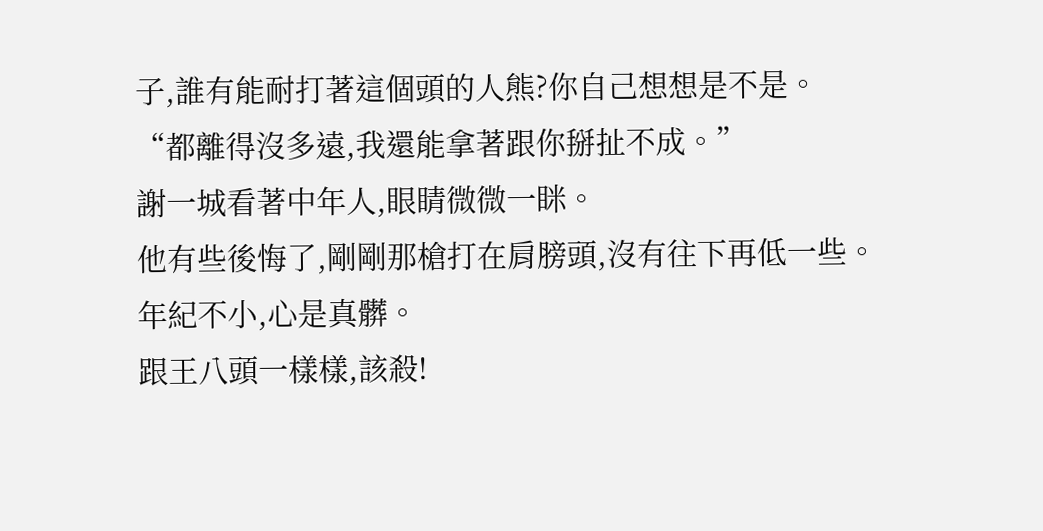子,誰有能耐打著這個頭的人熊?你自己想想是不是。
“都離得沒多遠,我還能拿著跟你掰扯不成。”
謝一城看著中年人,眼睛微微一眯。
他有些後悔了,剛剛那槍打在肩膀頭,沒有往下再低一些。
年紀不小,心是真髒。
跟王八頭一樣樣,該殺!